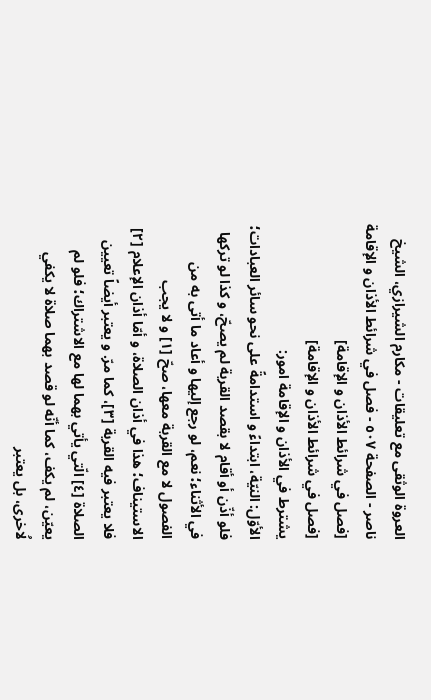العروة الوثقى مع تعليقات - مكارم الشيرازي، الشيخ ناصر - الصفحة ٥٠٧ - فصل في شرائط الأذان و الإقامة
[فصل في شرائط الأذان و الإقامة]
[فصل في شرائط الأذان و الإقامة]
يشترط في الأذان و الإقامة امور:
الأوّل: النيّة، ابتداءً و استدامةً على نحو سائر العبادات؛ فلو أذّن أو أقام لا بقصد القربة لم يصحّ، و كذا لو تركها في الأثناء؛ نعم، لو رجع إليها و أعاد ما أتى به من الفصول لا مع القربة معها، صحّ [١] و لا يجب الاستيناف؛ هذا في أذان الصلاة، و أمّا أذان الإعلام [٢] فلا يعتبر فيه القربة [٣]، كما مرّ. و يعتبر أيضاً تعيين الصلاة [٤] الّتي يأتي بهما لها مع الاشتراك؛ فلو لم يعيّن، لم يكف، كما أنّه لو قصد بهما صلاة لا يكفي لُاخرى، بل يعتبر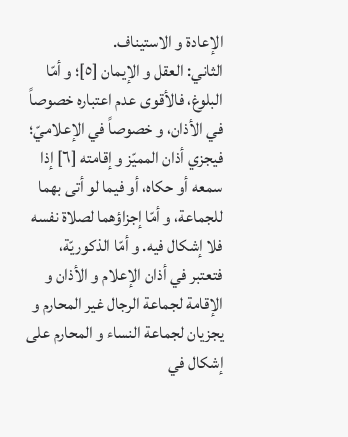الإعادة و الاستيناف.
الثاني: العقل و الإيمان [٥]؛ و أمّا البلوغ، فالأقوى عدم اعتباره خصوصاً في الأذان، و خصوصاً في الإعلاميّ؛ فيجزي أذان المميّز و إقامته [٦] إذا سمعه أو حكاه، أو فيما لو أتى بهما للجماعة، و أمّا إجزاؤهما لصلاة نفسه فلا إشكال فيه. و أمّا الذكوريّة، فتعتبر في أذان الإعلام و الأذان و الإقامة لجماعة الرجال غير المحارم و يجزيان لجماعة النساء و المحارم على إشكال في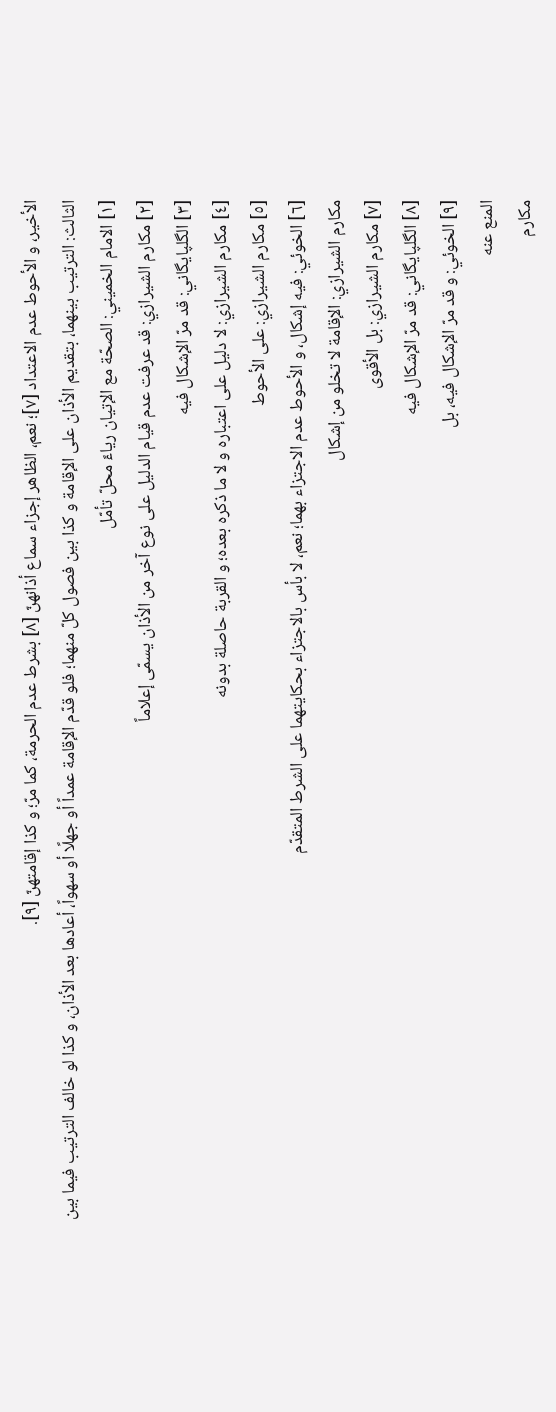الأخير، و الأحوط عدم الاعتداد [٧]؛ نعم، الظاهر إجزاء سماع أذانهنّ [٨] بشرط عدم الحرمة، كما مرّ؛ و كذا إقامتهنّ [٩].
الثالث: الترتيب بينهما، بتقديم الأذان على الإقامة و كذا بين فصول كلّ منهما؛ فلو قدّم الإقامة عمداً أو جهلًا أو سهواً، أعادها بعد الأذان، و كذا لو خالف الترتيب فيما بين
[١] الامام الخميني: الصحّة مع الإتيان رياءً محلّ تأمّل
[٢] مكارم الشيرازي: قد عرفت عدم قيام الدليل على نوع آخر من الأذان يسمّى إعلاماً
[٣] الگلپايگاني: قد مرّ الإشكال فيه
[٤] مكارم الشيرازي: لا دليل على اعتباره و لا ما ذكره بعده؛ و القربة حاصلة بدونه
[٥] مكارم الشيرازي: على الأحوط
[٦] الخوئي: فيه إشكال، و الأحوط عدم الاجتزاء بهما؛ نعم، لا بأس بالاجتزاء بحكايتهما على الشرط المتقدّم
مكارم الشيرازي: الإقامة لا تخلو من إشكال
[٧] مكارم الشيرازي: بل الأقوى
[٨] الگلپايگاني: قد مرّ الإشكال فيه
[٩] الخوئي: و قد مرّ الإشكال فيه، بل
المنع عنه
مكارم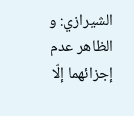الشيرازي: و الظاهر عدم إجزائهما إلّا